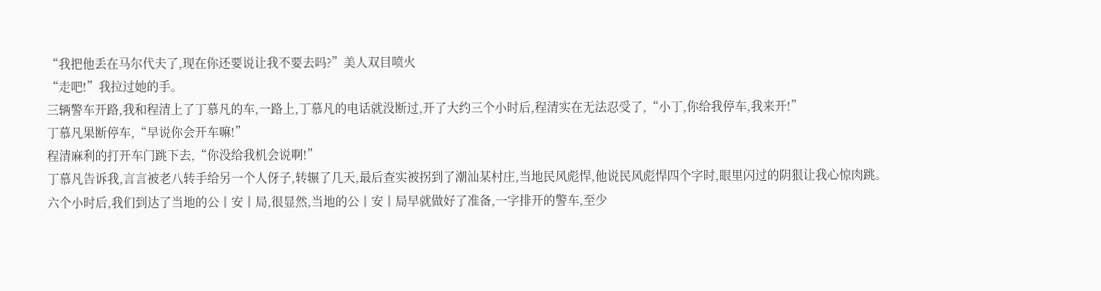“我把他丢在马尔代夫了,现在你还要说让我不要去吗?”美人双目喷火
“走吧!”我拉过她的手。
三辆警车开路,我和程清上了丁慕凡的车,一路上,丁慕凡的电话就没断过,开了大约三个小时后,程清实在无法忍受了,“小丁,你给我停车,我来开!”
丁慕凡果断停车,“早说你会开车嘛!”
程清麻利的打开车门跳下去,“你没给我机会说啊!”
丁慕凡告诉我,言言被老八转手给另一个人伢子,转辗了几天,最后查实被拐到了潮汕某村庄,当地民风彪悍,他说民风彪悍四个字时,眼里闪过的阴狠让我心惊肉跳。
六个小时后,我们到达了当地的公丨安丨局,很显然,当地的公丨安丨局早就做好了准备,一字排开的警车,至少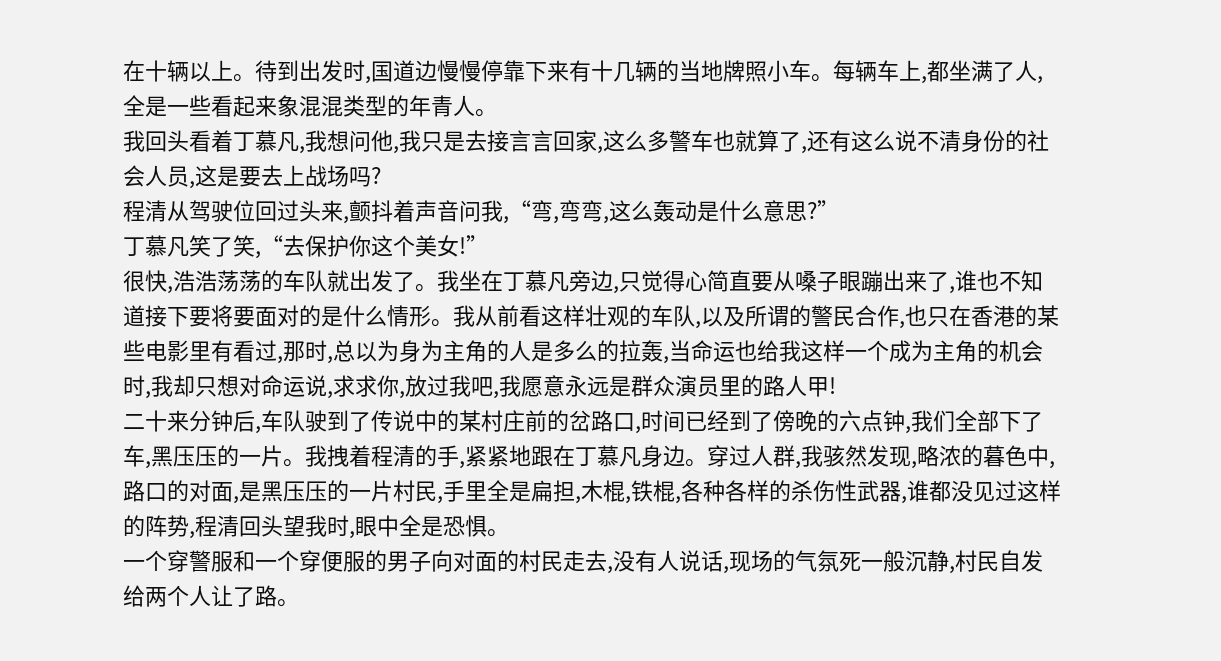在十辆以上。待到出发时,国道边慢慢停靠下来有十几辆的当地牌照小车。每辆车上,都坐满了人,全是一些看起来象混混类型的年青人。
我回头看着丁慕凡,我想问他,我只是去接言言回家,这么多警车也就算了,还有这么说不清身份的社会人员,这是要去上战场吗?
程清从驾驶位回过头来,颤抖着声音问我,“弯,弯弯,这么轰动是什么意思?”
丁慕凡笑了笑,“去保护你这个美女!”
很快,浩浩荡荡的车队就出发了。我坐在丁慕凡旁边,只觉得心简直要从嗓子眼蹦出来了,谁也不知道接下要将要面对的是什么情形。我从前看这样壮观的车队,以及所谓的警民合作,也只在香港的某些电影里有看过,那时,总以为身为主角的人是多么的拉轰,当命运也给我这样一个成为主角的机会时,我却只想对命运说,求求你,放过我吧,我愿意永远是群众演员里的路人甲!
二十来分钟后,车队驶到了传说中的某村庄前的岔路口,时间已经到了傍晚的六点钟,我们全部下了车,黑压压的一片。我拽着程清的手,紧紧地跟在丁慕凡身边。穿过人群,我骇然发现,略浓的暮色中,路口的对面,是黑压压的一片村民,手里全是扁担,木棍,铁棍,各种各样的杀伤性武器,谁都没见过这样的阵势,程清回头望我时,眼中全是恐惧。
一个穿警服和一个穿便服的男子向对面的村民走去,没有人说话,现场的气氛死一般沉静,村民自发给两个人让了路。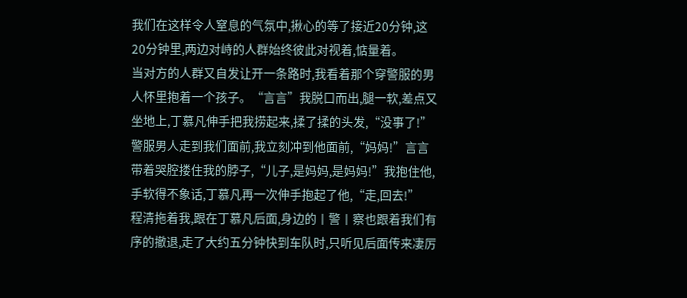我们在这样令人窒息的气氛中,揪心的等了接近20分钟,这20分钟里,两边对峙的人群始终彼此对视着,惦量着。
当对方的人群又自发让开一条路时,我看着那个穿警服的男人怀里抱着一个孩子。“言言”我脱口而出,腿一软,差点又坐地上,丁慕凡伸手把我捞起来,揉了揉的头发,“没事了!”警服男人走到我们面前,我立刻冲到他面前,“妈妈!”言言带着哭腔搂住我的脖子,“儿子,是妈妈,是妈妈!”我抱住他,手软得不象话,丁慕凡再一次伸手抱起了他,“走,回去!”
程清拖着我,跟在丁慕凡后面,身边的丨警丨察也跟着我们有序的撤退,走了大约五分钟快到车队时,只听见后面传来凄厉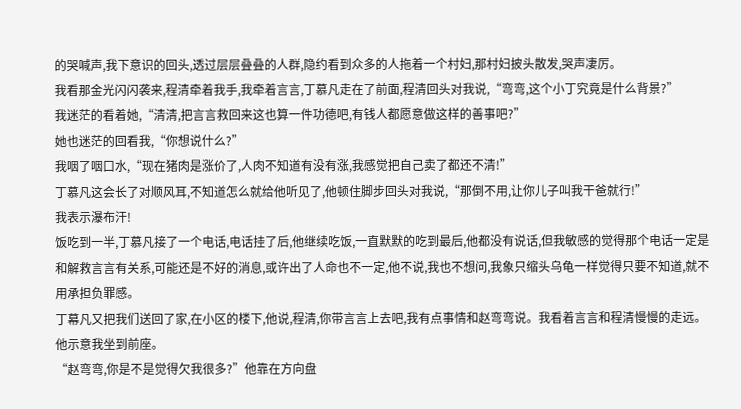的哭喊声,我下意识的回头,透过层层叠叠的人群,隐约看到众多的人拖着一个村妇,那村妇披头散发,哭声凄厉。
我看那金光闪闪袭来,程清牵着我手,我牵着言言,丁慕凡走在了前面,程清回头对我说,“弯弯,这个小丁究竟是什么背景?”
我迷茫的看着她,“清清,把言言救回来这也算一件功德吧,有钱人都愿意做这样的善事吧?”
她也迷茫的回看我,“你想说什么?”
我咽了咽口水,“现在猪肉是涨价了,人肉不知道有没有涨,我感觉把自己卖了都还不清!”
丁慕凡这会长了对顺风耳,不知道怎么就给他听见了,他顿住脚步回头对我说,“那倒不用,让你儿子叫我干爸就行!”
我表示瀑布汗!
饭吃到一半,丁慕凡接了一个电话,电话挂了后,他继续吃饭,一直默默的吃到最后,他都没有说话,但我敏感的觉得那个电话一定是和解救言言有关系,可能还是不好的消息,或许出了人命也不一定,他不说,我也不想问,我象只缩头乌龟一样觉得只要不知道,就不用承担负罪感。
丁幕凡又把我们送回了家,在小区的楼下,他说,程清,你带言言上去吧,我有点事情和赵弯弯说。我看着言言和程清慢慢的走远。他示意我坐到前座。
“赵弯弯,你是不是觉得欠我很多?”他靠在方向盘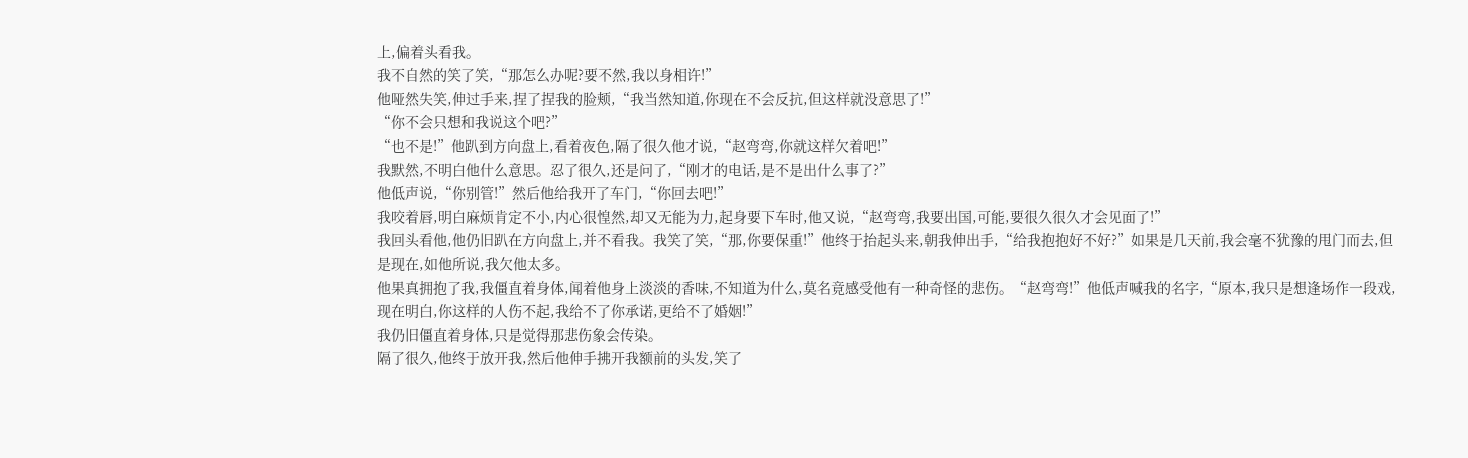上,偏着头看我。
我不自然的笑了笑,“那怎么办呢?要不然,我以身相许!”
他哑然失笑,伸过手来,捏了捏我的脸颊,“我当然知道,你现在不会反抗,但这样就没意思了!”
“你不会只想和我说这个吧?”
“也不是!”他趴到方向盘上,看着夜色,隔了很久他才说,“赵弯弯,你就这样欠着吧!”
我默然,不明白他什么意思。忍了很久,还是问了,“刚才的电话,是不是出什么事了?”
他低声说,“你别管!”然后他给我开了车门,“你回去吧!”
我咬着唇,明白麻烦肯定不小,内心很惶然,却又无能为力,起身要下车时,他又说,“赵弯弯,我要出国,可能,要很久很久才会见面了!”
我回头看他,他仍旧趴在方向盘上,并不看我。我笑了笑,“那,你要保重!”他终于抬起头来,朝我伸出手,“给我抱抱好不好?”如果是几天前,我会毫不犹豫的甩门而去,但是现在,如他所说,我欠他太多。
他果真拥抱了我,我僵直着身体,闻着他身上淡淡的香味,不知道为什么,莫名竟感受他有一种奇怪的悲伤。“赵弯弯!”他低声喊我的名字,“原本,我只是想逢场作一段戏,现在明白,你这样的人伤不起,我给不了你承诺,更给不了婚姻!”
我仍旧僵直着身体,只是觉得那悲伤象会传染。
隔了很久,他终于放开我,然后他伸手拂开我额前的头发,笑了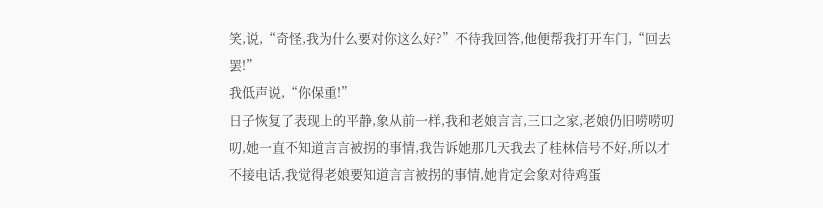笑,说,“奇怪,我为什么要对你这么好?”不待我回答,他便帮我打开车门,“回去罢!”
我低声说,“你保重!”
日子恢复了表现上的平静,象从前一样,我和老娘言言,三口之家,老娘仍旧唠唠叨叨,她一直不知道言言被拐的事情,我告诉她那几天我去了桂林信号不好,所以才不接电话,我觉得老娘要知道言言被拐的事情,她肯定会象对待鸡蛋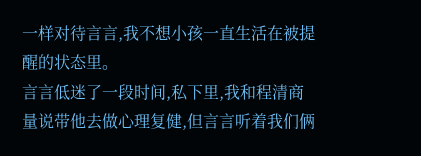一样对待言言,我不想小孩一直生活在被提醒的状态里。
言言低迷了一段时间,私下里,我和程清商量说带他去做心理复健,但言言听着我们俩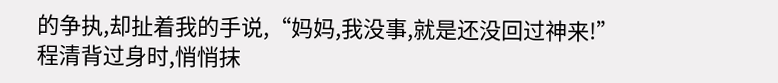的争执,却扯着我的手说,“妈妈,我没事,就是还没回过神来!”
程清背过身时,悄悄抹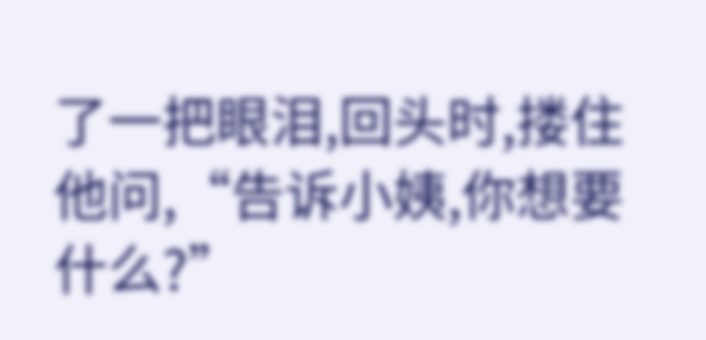了一把眼泪,回头时,搂住他问,“告诉小姨,你想要什么?”